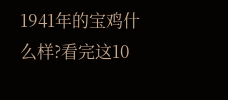1941年的宝鸡什么样?看完这10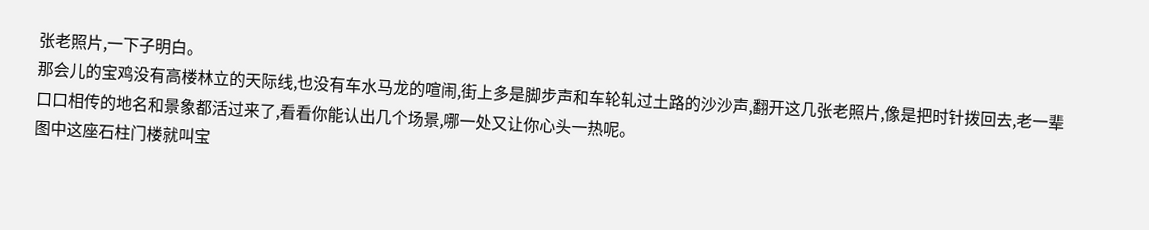张老照片,一下子明白。
那会儿的宝鸡没有高楼林立的天际线,也没有车水马龙的喧闹,街上多是脚步声和车轮轧过土路的沙沙声,翻开这几张老照片,像是把时针拨回去,老一辈口口相传的地名和景象都活过来了,看看你能认出几个场景,哪一处又让你心头一热呢。
图中这座石柱门楼就叫宝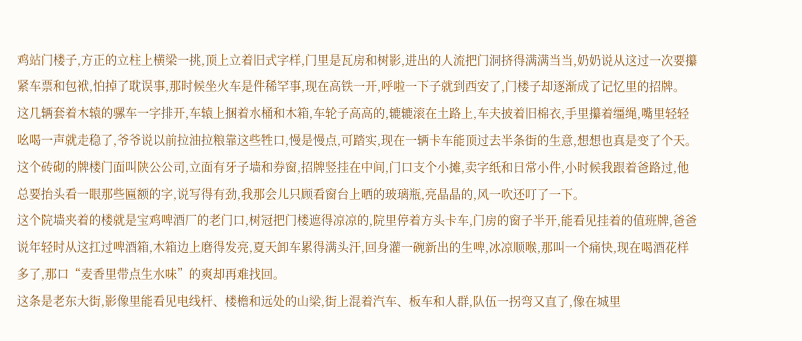鸡站门楼子,方正的立柱上横梁一挑,顶上立着旧式字样,门里是瓦房和树影,进出的人流把门洞挤得满满当当,奶奶说从这过一次要攥紧车票和包袱,怕掉了耽误事,那时候坐火车是件稀罕事,现在高铁一开,呼啦一下子就到西安了,门楼子却逐渐成了记忆里的招牌。
这几辆套着木辕的骡车一字排开,车辕上捆着水桶和木箱,车轮子高高的,辘辘滚在土路上,车夫披着旧棉衣,手里攥着缰绳,嘴里轻轻吆喝一声就走稳了,爷爷说以前拉油拉粮靠这些牲口,慢是慢点,可踏实,现在一辆卡车能顶过去半条街的生意,想想也真是变了个天。
这个砖砌的牌楼门面叫陕公公司,立面有牙子墙和券窗,招牌竖挂在中间,门口支个小摊,卖字纸和日常小件,小时候我跟着爸路过,他总要抬头看一眼那些匾额的字,说写得有劲,我那会儿只顾看窗台上晒的玻璃瓶,亮晶晶的,风一吹还叮了一下。
这个院墙夹着的楼就是宝鸡啤酒厂的老门口,树冠把门楼遮得凉凉的,院里停着方头卡车,门房的窗子半开,能看见挂着的值班牌,爸爸说年轻时从这扛过啤酒箱,木箱边上磨得发亮,夏天卸车累得满头汗,回身灌一碗新出的生啤,冰凉顺喉,那叫一个痛快,现在喝酒花样多了,那口“麦香里带点生水味”的爽却再难找回。
这条是老东大街,影像里能看见电线杆、楼檐和远处的山梁,街上混着汽车、板车和人群,队伍一拐弯又直了,像在城里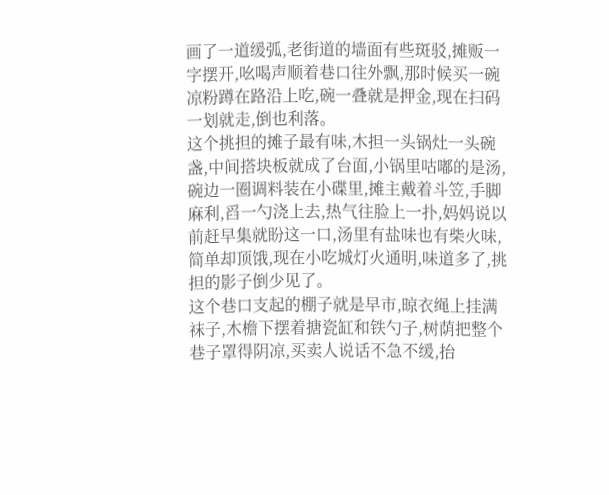画了一道缓弧,老街道的墙面有些斑驳,摊贩一字摆开,吆喝声顺着巷口往外飘,那时候买一碗凉粉蹲在路沿上吃,碗一叠就是押金,现在扫码一划就走,倒也利落。
这个挑担的摊子最有味,木担一头锅灶一头碗盏,中间搭块板就成了台面,小锅里咕嘟的是汤,碗边一圈调料装在小碟里,摊主戴着斗笠,手脚麻利,舀一勺浇上去,热气往脸上一扑,妈妈说以前赶早集就盼这一口,汤里有盐味也有柴火味,简单却顶饿,现在小吃城灯火通明,味道多了,挑担的影子倒少见了。
这个巷口支起的棚子就是早市,晾衣绳上挂满袜子,木檐下摆着搪瓷缸和铁勺子,树荫把整个巷子罩得阴凉,买卖人说话不急不缓,抬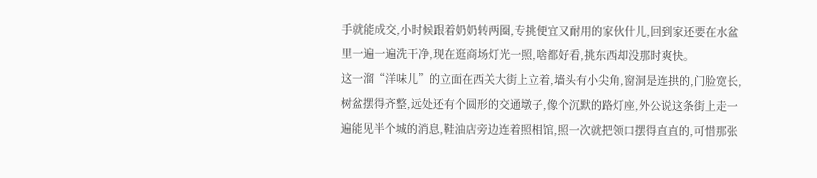手就能成交,小时候跟着奶奶转两圈,专挑便宜又耐用的家伙什儿,回到家还要在水盆里一遍一遍洗干净,现在逛商场灯光一照,啥都好看,挑东西却没那时爽快。
这一溜“洋味儿”的立面在西关大街上立着,墙头有小尖角,窗洞是连拱的,门脸宽长,树盆摆得齐整,远处还有个圆形的交通墩子,像个沉默的路灯座,外公说这条街上走一遍能见半个城的消息,鞋油店旁边连着照相馆,照一次就把领口摆得直直的,可惜那张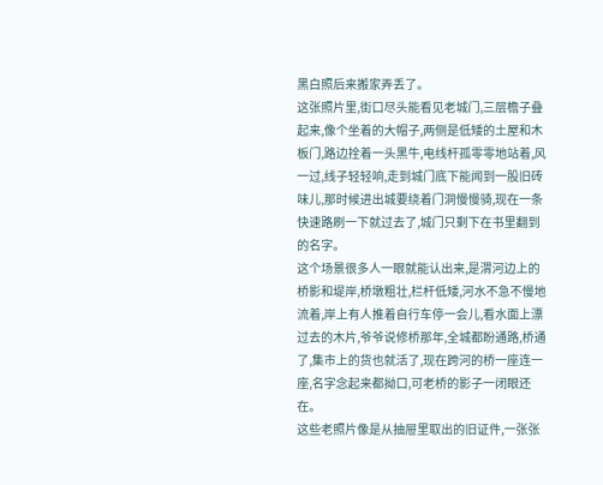黑白照后来搬家弄丢了。
这张照片里,街口尽头能看见老城门,三层檐子叠起来,像个坐着的大帽子,两侧是低矮的土屋和木板门,路边拴着一头黑牛,电线杆孤零零地站着,风一过,线子轻轻响,走到城门底下能闻到一股旧砖味儿,那时候进出城要绕着门洞慢慢骑,现在一条快速路刷一下就过去了,城门只剩下在书里翻到的名字。
这个场景很多人一眼就能认出来,是渭河边上的桥影和堤岸,桥墩粗壮,栏杆低矮,河水不急不慢地流着,岸上有人推着自行车停一会儿,看水面上漂过去的木片,爷爷说修桥那年,全城都盼通路,桥通了,集市上的货也就活了,现在跨河的桥一座连一座,名字念起来都拗口,可老桥的影子一闭眼还在。
这些老照片像是从抽屉里取出的旧证件,一张张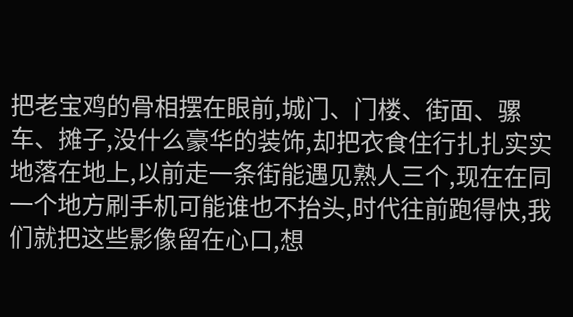把老宝鸡的骨相摆在眼前,城门、门楼、街面、骡车、摊子,没什么豪华的装饰,却把衣食住行扎扎实实地落在地上,以前走一条街能遇见熟人三个,现在在同一个地方刷手机可能谁也不抬头,时代往前跑得快,我们就把这些影像留在心口,想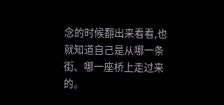念的时候翻出来看看,也就知道自己是从哪一条街、哪一座桥上走过来的。